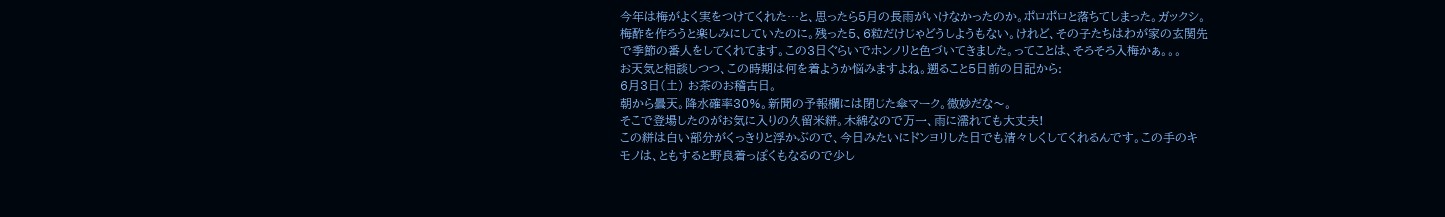今年は梅がよく実をつけてくれた…と、思ったら5月の長雨がいけなかったのか。ポロポロと落ちてしまった。ガックシ。梅酢を作ろうと楽しみにしていたのに。残った5、6粒だけじゃどうしようもない。けれど、その子たちはわが家の玄関先で季節の番人をしてくれてます。この3日ぐらいでホンノリと色づいてきました。ってことは、そろそろ入梅かぁ。。。
お天気と相談しつつ、この時期は何を着ようか悩みますよね。遡ること5日前の日記から:
6月3日(土) お茶のお稽古日。
朝から曇天。降水確率30%。新聞の予報欄には閉じた傘マーク。微妙だな〜。
そこで登場したのがお気に入りの久留米絣。木綿なので万一、雨に濡れても大丈夫!
この絣は白い部分がくっきりと浮かぶので、今日みたいにドンヨリした日でも清々しくしてくれるんです。この手のキモノは、ともすると野良着っぽくもなるので少し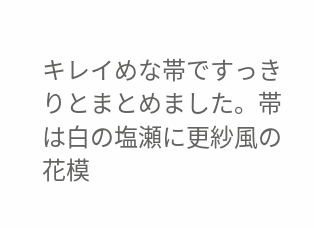キレイめな帯ですっきりとまとめました。帯は白の塩瀬に更紗風の花模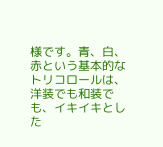様です。青、白、赤という基本的なトリコロールは、洋装でも和装でも、イキイキとした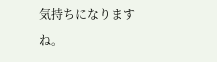気持ちになりますね。